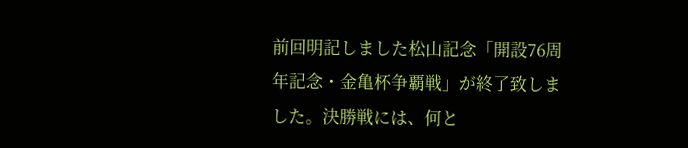前回明記しました松山記念「開設76周年記念・金亀杯争覇戦」が終了致しました。決勝戦には、何と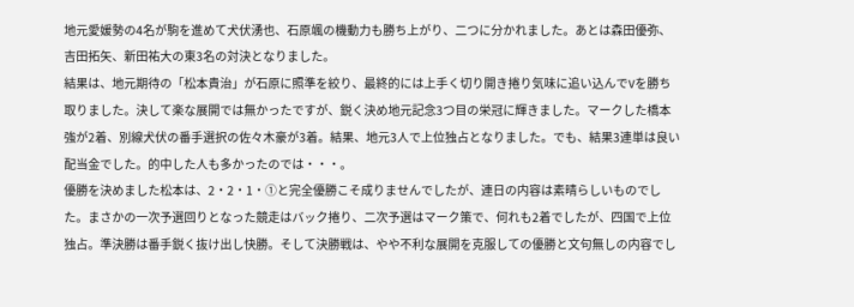地元愛媛勢の4名が駒を進めて犬伏湧也、石原颯の機動力も勝ち上がり、二つに分かれました。あとは森田優弥、吉田拓矢、新田祐大の東3名の対決となりました。
結果は、地元期待の「松本貴治」が石原に照準を絞り、最終的には上手く切り開き捲り気味に追い込んでVを勝ち取りました。決して楽な展開では無かったですが、鋭く決め地元記念3つ目の栄冠に輝きました。マークした橋本強が2着、別線犬伏の番手選択の佐々木豪が3着。結果、地元3人で上位独占となりました。でも、結果3連単は良い配当金でした。的中した人も多かったのでは・・・。
優勝を決めました松本は、2・2・1・①と完全優勝こそ成りませんでしたが、連日の内容は素晴らしいものでした。まさかの一次予選回りとなった競走はバック捲り、二次予選はマーク策で、何れも2着でしたが、四国で上位独占。準決勝は番手鋭く抜け出し快勝。そして決勝戦は、やや不利な展開を克服しての優勝と文句無しの内容でし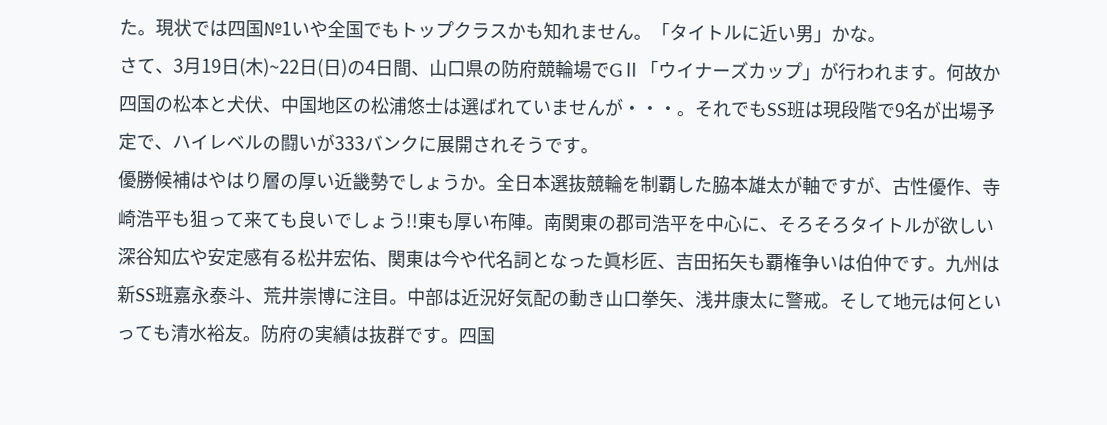た。現状では四国№1いや全国でもトップクラスかも知れません。「タイトルに近い男」かな。
さて、3月19日(木)~22日(日)の4日間、山口県の防府競輪場でGⅡ「ウイナーズカップ」が行われます。何故か四国の松本と犬伏、中国地区の松浦悠士は選ばれていませんが・・・。それでもSS班は現段階で9名が出場予定で、ハイレベルの闘いが333バンクに展開されそうです。
優勝候補はやはり層の厚い近畿勢でしょうか。全日本選抜競輪を制覇した脇本雄太が軸ですが、古性優作、寺崎浩平も狙って来ても良いでしょう!!東も厚い布陣。南関東の郡司浩平を中心に、そろそろタイトルが欲しい深谷知広や安定感有る松井宏佑、関東は今や代名詞となった眞杉匠、吉田拓矢も覇権争いは伯仲です。九州は新SS班嘉永泰斗、荒井崇博に注目。中部は近況好気配の動き山口拳矢、浅井康太に警戒。そして地元は何といっても清水裕友。防府の実績は抜群です。四国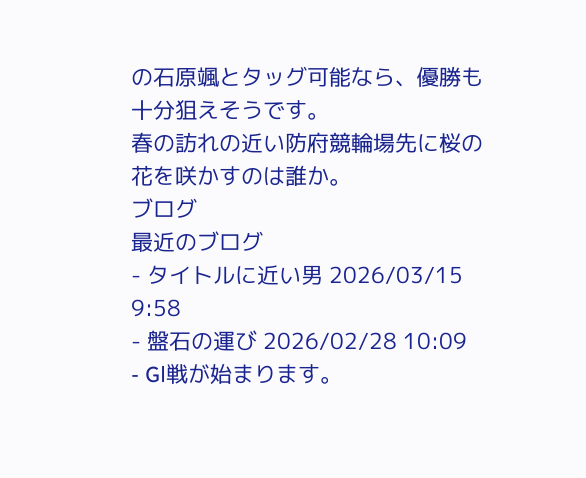の石原颯とタッグ可能なら、優勝も十分狙えそうです。
春の訪れの近い防府競輪場先に桜の花を咲かすのは誰か。
ブログ
最近のブログ
- タイトルに近い男 2026/03/15 9:58
- 盤石の運び 2026/02/28 10:09
- GⅠ戦が始まります。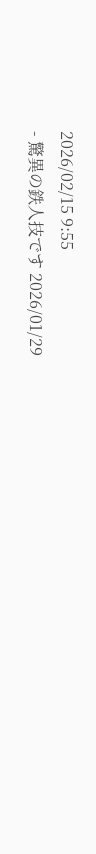2026/02/15 9:55
- 驚異の鉄人技です 2026/01/29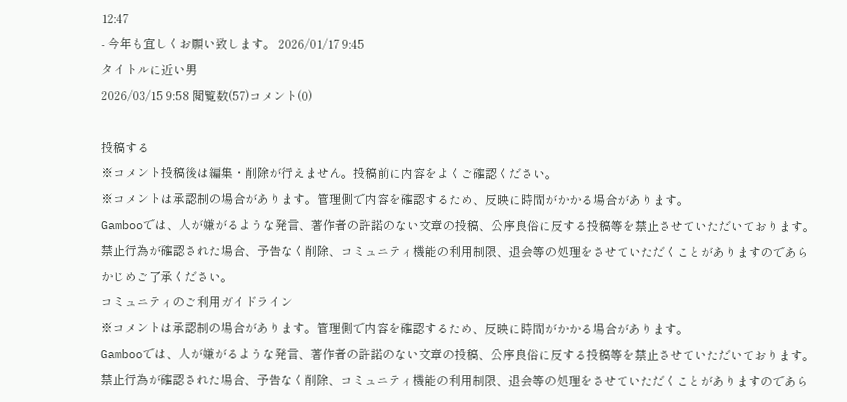12:47
- 今年も宜しくお願い致します。 2026/01/17 9:45
タイトルに近い男
2026/03/15 9:58 閲覧数(57)コメント(0)

投稿する
※コメント投稿後は編集・削除が行えません。投稿前に内容をよくご確認ください。
※コメントは承認制の場合があります。管理側で内容を確認するため、反映に時間がかかる場合があります。
Gambooでは、人が嫌がるような発言、著作者の許諾のない文章の投稿、公序良俗に反する投稿等を禁止させていただいております。禁止行為が確認された場合、予告なく削除、コミュニティ機能の利用制限、退会等の処理をさせていただくことがありますのであらかじめご了承ください。
コミュニティのご利用ガイドライン
※コメントは承認制の場合があります。管理側で内容を確認するため、反映に時間がかかる場合があります。
Gambooでは、人が嫌がるような発言、著作者の許諾のない文章の投稿、公序良俗に反する投稿等を禁止させていただいております。禁止行為が確認された場合、予告なく削除、コミュニティ機能の利用制限、退会等の処理をさせていただくことがありますのであら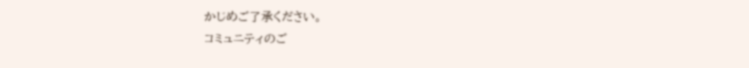かじめご了承ください。
コミュニティのご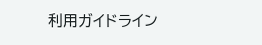利用ガイドライン